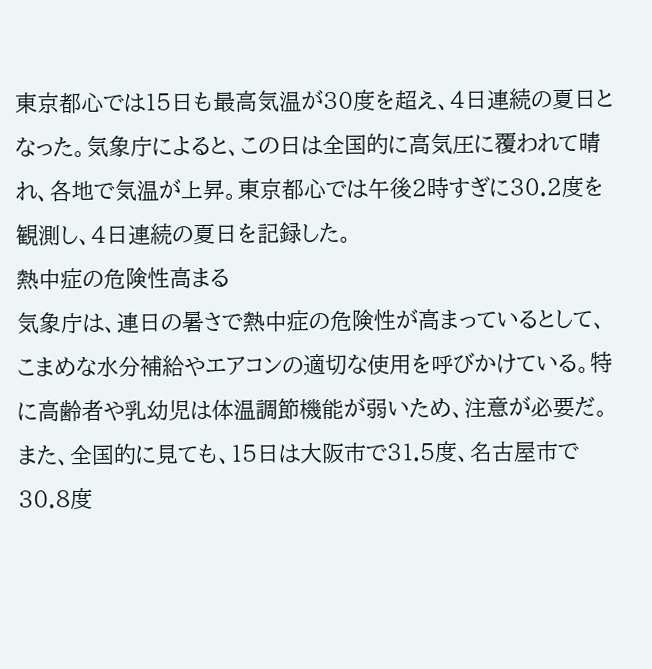東京都心では15日も最高気温が30度を超え、4日連続の夏日となった。気象庁によると、この日は全国的に高気圧に覆われて晴れ、各地で気温が上昇。東京都心では午後2時すぎに30.2度を観測し、4日連続の夏日を記録した。
熱中症の危険性高まる
気象庁は、連日の暑さで熱中症の危険性が高まっているとして、こまめな水分補給やエアコンの適切な使用を呼びかけている。特に高齢者や乳幼児は体温調節機能が弱いため、注意が必要だ。
また、全国的に見ても、15日は大阪市で31.5度、名古屋市で30.8度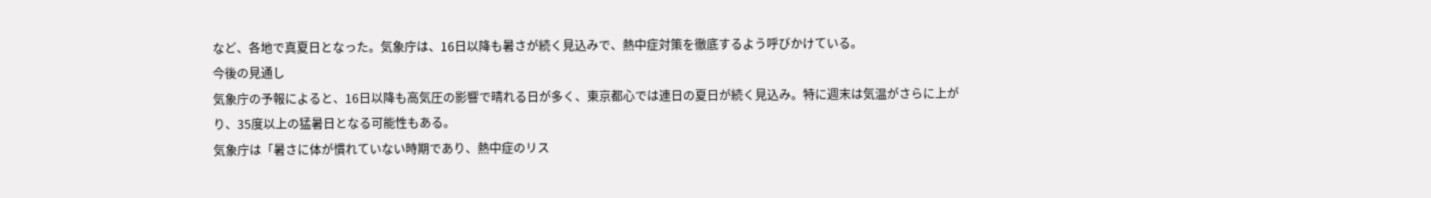など、各地で真夏日となった。気象庁は、16日以降も暑さが続く見込みで、熱中症対策を徹底するよう呼びかけている。
今後の見通し
気象庁の予報によると、16日以降も高気圧の影響で晴れる日が多く、東京都心では連日の夏日が続く見込み。特に週末は気温がさらに上がり、35度以上の猛暑日となる可能性もある。
気象庁は「暑さに体が慣れていない時期であり、熱中症のリス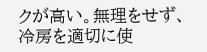クが高い。無理をせず、冷房を適切に使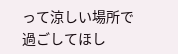って涼しい場所で過ごしてほし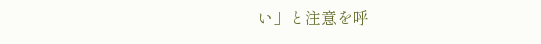い」と注意を呼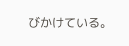びかけている。